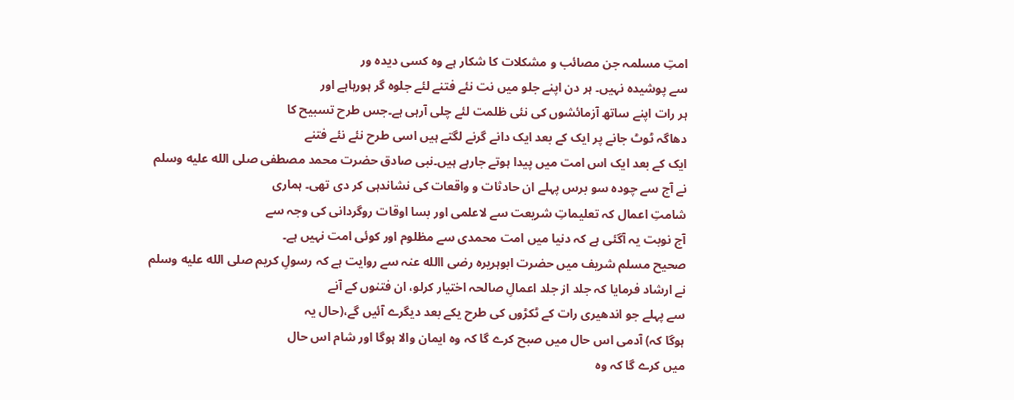امتِ مسلمہ جن مصائب و مشکلات کا شکار ہے وہ کسی دیدہ ور
سے پوشیدہ نہیں۔ ہر دن اپنے جلو میں نت نئے فتنے لئے جلوہ گر ہورہاہے اور
ہر رات اپنے ساتھ آزمائشوں کی نئی ظلمت لئے چلی آرہی ہے۔جس طرح تسبیح کا
دھاگہ ٹوٹ جانے پر ایک کے بعد ایک دانے گرنے لگتے ہیں اسی طرح نئے نئے فتنے
ایک کے بعد ایک اس امت میں پیدا ہوتے جارہے ہیں۔نبی صادق حضرت محمد مصطفی صلى الله عليه وسلم
نے آج سے چودہ سو برس پہلے ان حادثات و واقعات کی نشاندہی کر دی تھی۔ ہماری
شامتِ اعمال کہ تعلیماتِ شریعت سے لاعلمی اور بسا اوقات روگردانی کی وجہ سے
آج نوبت یہ آگئی ہے کہ دنیا میں امت محمدی سے مظلوم اور کوئی امت نہیں ہے۔
صحیح مسلم شریف میں حضرت ابوہریرہ رضی االله عنہ سے روایت ہے کہ رسولِ کریم صلى الله عليه وسلم
نے ارشاد فرمایا کہ جلد از جلد اعمالِ صالحہ اختیار کرلو، ان فتنوں کے آنے
سے پہلے جو اندھیری رات کے ٹکڑوں کی طرح یکے بعد دیگرے آئیں گے،(حال یہ
ہوگا کہ) آدمی اس حال میں صبح کرے گا کہ وہ ایمان والا ہوگا اور شام اس حال
میں کرے گا کہ وہ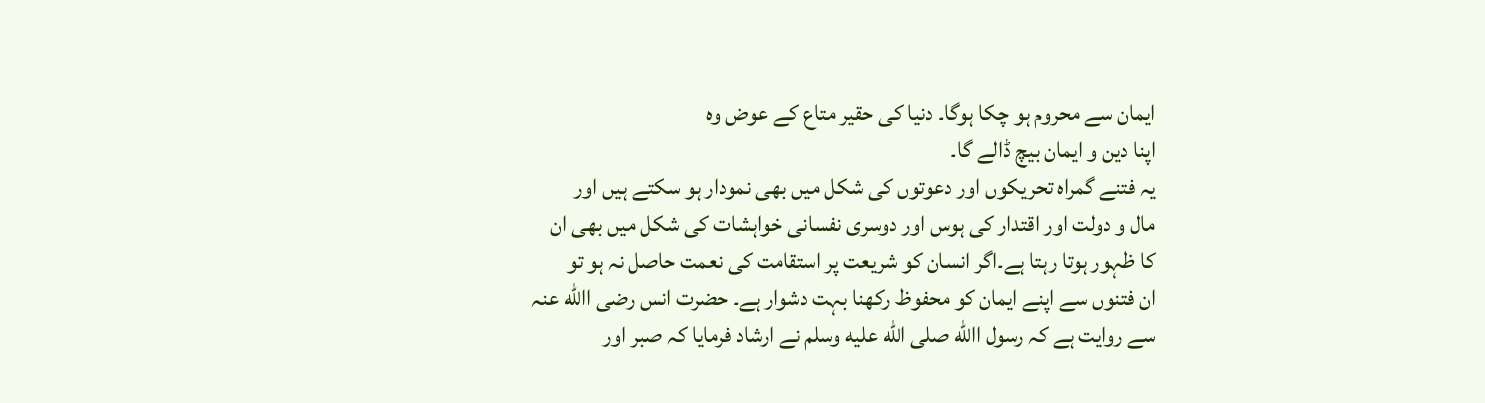ایمان سے محروم ہو چکا ہوگا۔ دنیا کی حقیر متاع کے عوض وہ
اپنا دین و ایمان بیچ ڈالے گا۔
یہ فتنے گمراہ تحریکوں اور دعوتوں کی شکل میں بھی نمودار ہو سکتے ہیں اور
مال و دولت اور اقتدار کی ہوس اور دوسری نفسانی خواہشات کی شکل میں بھی ان
کا ظہور ہوتا رہتا ہے۔اگر انسان کو شریعت پر استقامت کی نعمت حاصل نہ ہو تو
ان فتنوں سے اپنے ایمان کو محفوظ رکھنا بہت دشوار ہے۔ حضرت انس رضی االله عنہ
سے روایت ہے کہ رسول االله صلى الله عليه وسلم نے ارشاد فرمایا کہ صبر اور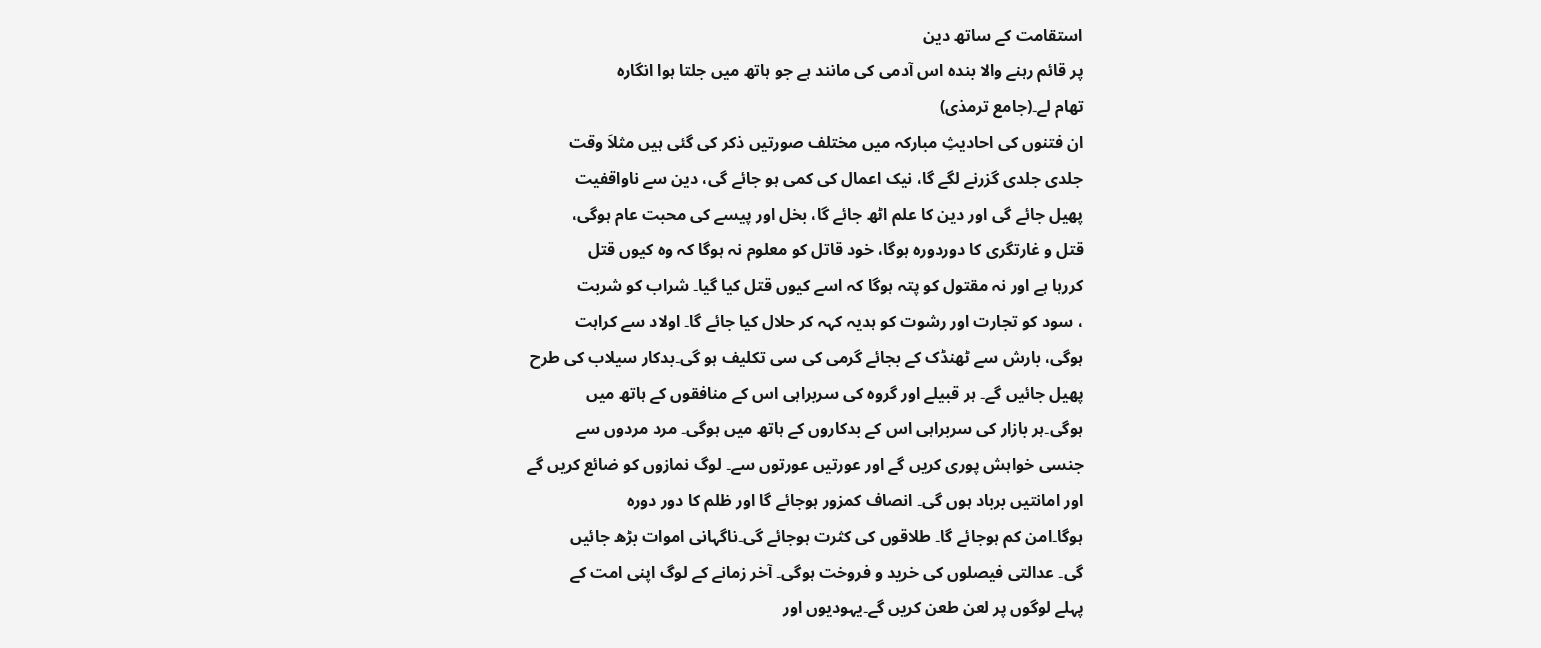استقامت کے ساتھ دین
پر قائم رہنے والا بندہ اس آدمی کی مانند ہے جو ہاتھ میں جلتا ہوا انگارہ
تھام لے۔(جامع ترمذی)
ان فتنوں کی احادیثِ مبارکہ میں مختلف صورتیں ذکر کی گئی ہیں مثلاَ وقت
جلدی جلدی گزرنے لگے گا، نیک اعمال کی کمی ہو جائے گی، دین سے ناواقفیت
پھیل جائے گی اور دین کا علم اٹھ جائے گا، بخل اور پیسے کی محبت عام ہوگی،
قتل و غارتگری کا دوردورہ ہوگا، خود قاتل کو معلوم نہ ہوگا کہ وہ کیوں قتل
کررہا ہے اور نہ مقتول کو پتہ ہوگا کہ اسے کیوں قتل کیا گیا۔ شراب کو شربت
، سود کو تجارت اور رشوت کو ہدیہ کہہ کر حلال کیا جائے گا۔ اولاد سے کراہت
ہوگی، بارش سے ٹھنڈک کے بجائے گرمی کی سی تکلیف ہو گی۔بدکار سیلاب کی طرح
پھیل جائیں گے۔ ہر قبیلے اور گروہ کی سربراہی اس کے منافقوں کے ہاتھ میں
ہوگی۔ہر بازار کی سربراہی اس کے بدکاروں کے ہاتھ میں ہوگی۔ مرد مردوں سے
جنسی خواہش پوری کریں گے اور عورتیں عورتوں سے۔ لوگ نمازوں کو ضائع کریں گے
اور امانتیں برباد ہوں گی۔ انصاف کمزور ہوجائے گا اور ظلم کا دور دورہ
ہوگا۔امن کم ہوجائے گا۔ طلاقوں کی کثرت ہوجائے گی۔ناگہانی اموات بڑھ جائیں
گی۔ عدالتی فیصلوں کی خرید و فروخت ہوگی۔ آخر زمانے کے لوگ اپنی امت کے
پہلے لوگوں پر لعن طعن کریں گے۔یہودیوں اور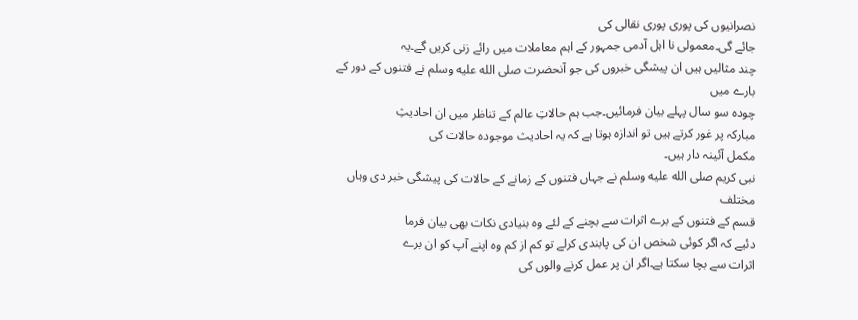نصرانیوں کی پوری پوری نقالی کی
جائے گی۔معمولی نا اہل آدمی جمہور کے اہم معاملات میں رائے زنی کریں گے۔یہ
چند مثالیں ہیں ان پیشگی خبروں کی جو آنحضرت صلى الله عليه وسلم نے فتنوں کے دور کے بارے میں
چودہ سو سال پہلے بیان فرمائیں۔جب ہم حالاتِ عالم کے تناظر میں ان احادیثِ
مبارکہ پر غور کرتے ہیں تو اندازہ ہوتا ہے کہ یہ احادیث موجودہ حالات کی
مکمل آئینہ دار ہیں۔
نبی کریم صلى الله عليه وسلم نے جہاں فتنوں کے زمانے کے حالات کی پیشگی خبر دی وہاں مختلف
قسم کے فتنوں کے برے اثرات سے بچنے کے لئے وہ بنیادی نکات بھی بیان فرما
دئیے کہ اگر کوئی شخص ان کی پابندی کرلے تو کم از کم وہ اپنے آپ کو ان برے
اثرات سے بچا سکتا ہے۔اگر ان پر عمل کرنے والوں کی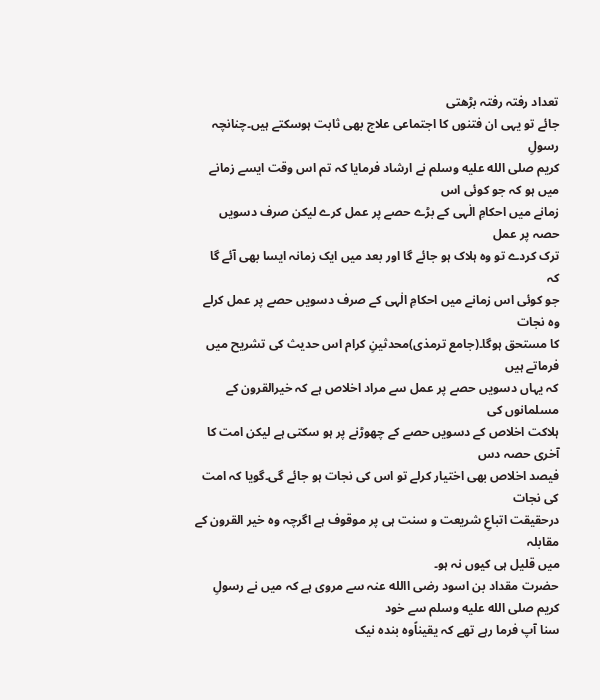تعداد رفتہ رفتہ بڑھتی
جائے تو یہی ان فتنوں کا اجتماعی علاج بھی ثابت ہوسکتے ہیں۔چنانچہ رسولِ
کریم صلى الله عليه وسلم نے ارشاد فرمایا کہ تم اس وقت ایسے زمانے میں ہو کہ جو کوئی اس
زمانے میں احکامِ الٰہی کے بڑے حصے پر عمل کرے لیکن صرف دسویں حصہ پر عمل
ترک کردے تو وہ ہلاک ہو جائے گا اور بعد میں ایک زمانہ ایسا بھی آئے گا کہ
جو کوئی اس زمانے میں احکامِ الٰہی کے صرف دسویں حصے پر عمل کرلے وہ نجات
کا مستحق ہوگا۔(جامع ترمذی)محدثینِ کرام اس حدیث کی تشریح میں فرماتے ہیں
کہ یہاں دسویں حصے پر عمل سے مراد اخلاص ہے کہ خیرالقرون کے مسلمانوں کی
ہلاکت اخلاص کے دسویں حصے کے چھوڑنے پر ہو سکتی ہے لیکن امت کا آخری حصہ دس
فیصد اخلاص بھی اختیار کرلے تو اس کی نجات ہو جائے گی۔گویا کہ امت کی نجات
درحقیقت اتباعِ شریعت و سنت ہی پر موقوف ہے اگرچہ وہ خیر القرون کے مقابلہ
میں قلیل ہی کیوں نہ ہو۔
حضرت مقداد بن اسود رضی االله عنہ سے مروی ہے کہ میں نے رسولِ کریم صلى الله عليه وسلم سے خود
سنا آپ فرما رہے تھے کہ یقیناًوہ بندہ نیک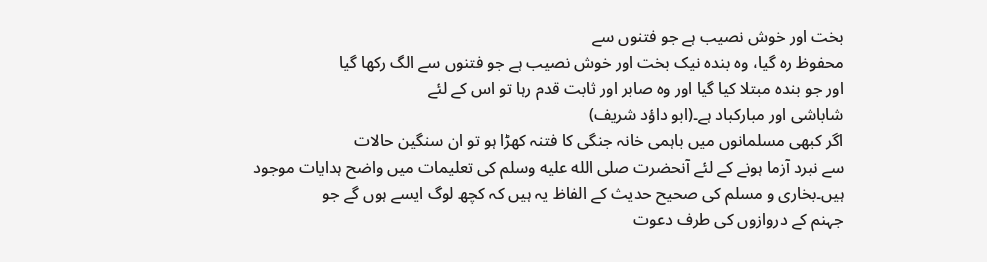بخت اور خوش نصیب ہے جو فتنوں سے
محفوظ رہ گیا، وہ بندہ نیک بخت اور خوش نصیب ہے جو فتنوں سے الگ رکھا گیا
اور جو بندہ مبتلا کیا گیا اور وہ صابر اور ثابت قدم رہا تو اس کے لئے
شاباشی اور مبارکباد ہے۔(ابو داؤد شریف)
اگر کبھی مسلمانوں میں باہمی خانہ جنگی کا فتنہ کھڑا ہو تو ان سنگین حالات
سے نبرد آزما ہونے کے لئے آنحضرت صلى الله عليه وسلم کی تعلیمات میں واضح ہدایات موجود
ہیں۔بخاری و مسلم کی صحیح حدیث کے الفاظ یہ ہیں کہ کچھ لوگ ایسے ہوں گے جو
جہنم کے دروازوں کی طرف دعوت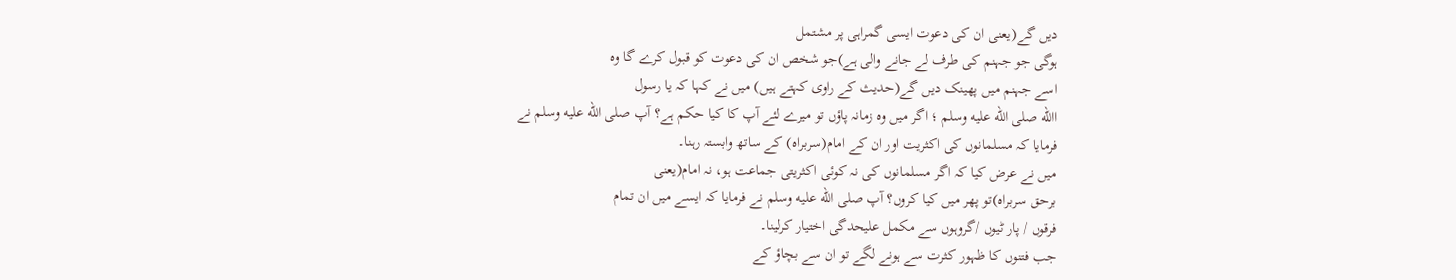دیں گے(یعنی ان کی دعوت ایسی گمراہی پر مشتمل
ہوگی جو جہنم کی طرف لے جانے والی ہے)جو شخص ان کی دعوت کو قبول کرے گا وہ
اسے جہنم میں پھینک دیں گے(حدیث کے راوی کہتے ہیں) میں نے کہا کہ یا رسول
االله صلى الله عليه وسلم ؛ اگر میں وہ زمانہ پاؤں تو میرے لئے آپ کا کیا حکم ہے؟ آپ صلى الله عليه وسلم نے
فرمایا کہ مسلمانوں کی اکثریت اور ان کے امام(سربراہ) کے ساتھ وابستہ رہنا۔
میں نے عرض کیا کہ اگر مسلمانوں کی نہ کوئی اکثریتی جماعت ہو، نہ امام(یعنی
برحق سربراہ)تو پھر میں کیا کروں؟ آپ صلى الله عليه وسلم نے فرمایا کہ ایسے میں ان تمام
فرقوں / پار ٹیوں /گروہوں سے مکمل علیحدگی اختیار کرلینا۔
جب فتنوں کا ظہور کثرت سے ہونے لگے تو ان سے بچاؤ کے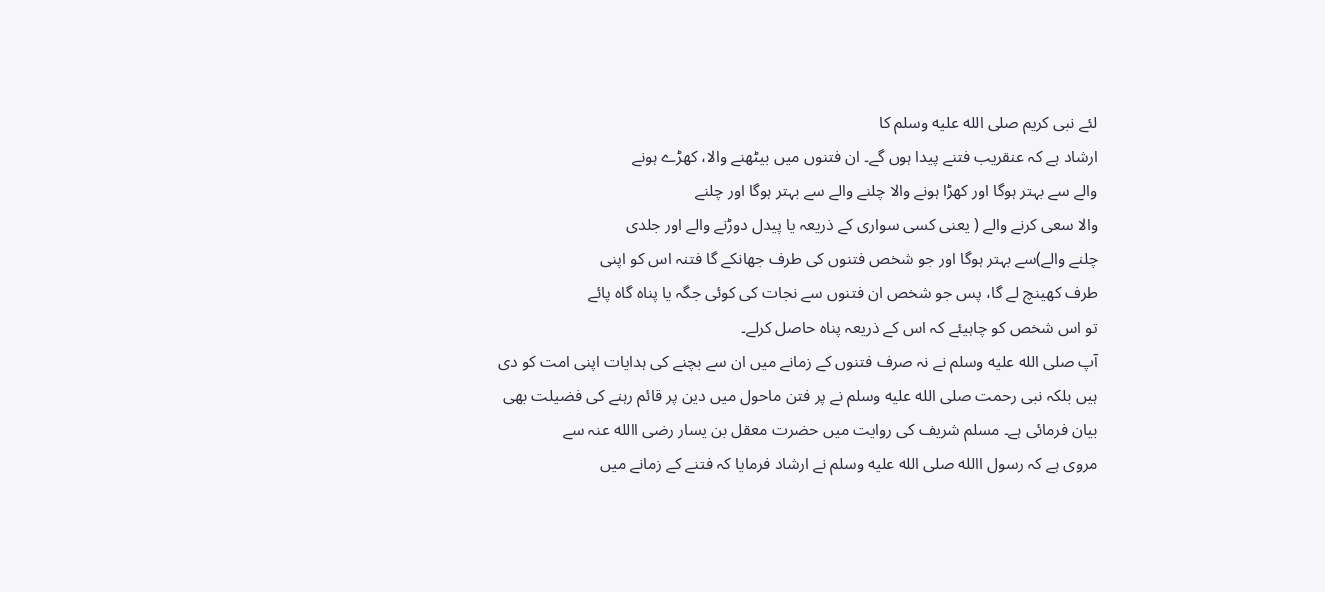لئے نبی کریم صلى الله عليه وسلم کا
ارشاد ہے کہ عنقریب فتنے پیدا ہوں گے۔ ان فتنوں میں بیٹھنے والا، کھڑے ہونے
والے سے بہتر ہوگا اور کھڑا ہونے والا چلنے والے سے بہتر ہوگا اور چلنے
والا سعی کرنے والے ( یعنی کسی سواری کے ذریعہ یا پیدل دوڑنے والے اور جلدی
چلنے والے)سے بہتر ہوگا اور جو شخص فتنوں کی طرف جھانکے گا فتنہ اس کو اپنی
طرف کھینچ لے گا، پس جو شخص ان فتنوں سے نجات کی کوئی جگہ یا پناہ گاہ پائے
تو اس شخص کو چاہیئے کہ اس کے ذریعہ پناہ حاصل کرلے۔
آپ صلى الله عليه وسلم نے نہ صرف فتنوں کے زمانے میں ان سے بچنے کی ہدایات اپنی امت کو دی
ہیں بلکہ نبی رحمت صلى الله عليه وسلم نے پر فتن ماحول میں دین پر قائم رہنے کی فضیلت بھی
بیان فرمائی ہے۔ مسلم شریف کی روایت میں حضرت معقل بن یسار رضی االله عنہ سے
مروی ہے کہ رسول االله صلى الله عليه وسلم نے ارشاد فرمایا کہ فتنے کے زمانے میں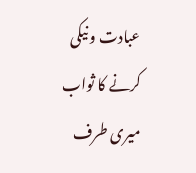عبادت و نیکی
کرنے کا ثواب میری طرف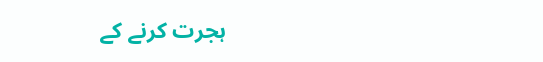ہجرت کرنے کے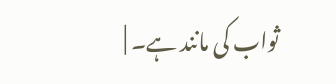ثواب کی مانند ہے۔ |